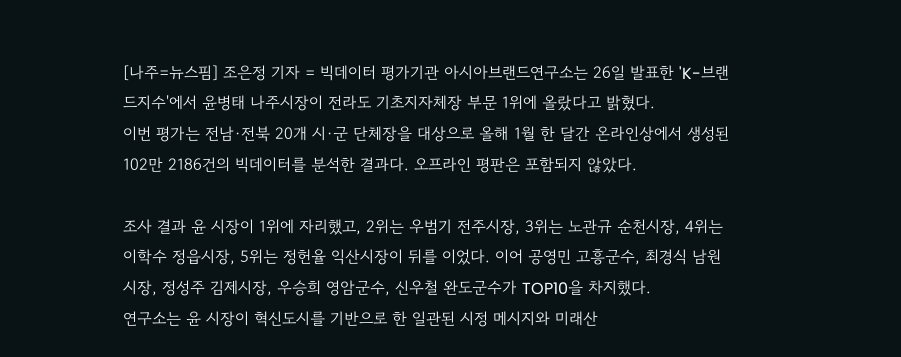[나주=뉴스핌] 조은정 기자 = 빅데이터 평가기관 아시아브랜드연구소는 26일 발표한 'K-브랜드지수'에서 윤병태 나주시장이 전라도 기초지자체장 부문 1위에 올랐다고 밝혔다.
이번 평가는 전남·전북 20개 시·군 단체장을 대상으로 올해 1월 한 달간 온라인상에서 생성된 102만 2186건의 빅데이터를 분석한 결과다. 오프라인 평판은 포함되지 않았다.

조사 결과 윤 시장이 1위에 자리했고, 2위는 우범기 전주시장, 3위는 노관규 순천시장, 4위는 이학수 정읍시장, 5위는 정헌율 익산시장이 뒤를 이었다. 이어 공영민 고흥군수, 최경식 남원시장, 정성주 김제시장, 우승희 영암군수, 신우철 완도군수가 TOP10을 차지했다.
연구소는 윤 시장이 혁신도시를 기반으로 한 일관된 시정 메시지와 미래산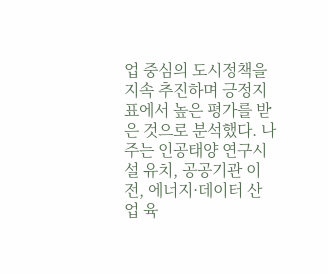업 중심의 도시정책을 지속 추진하며 긍정지표에서 높은 평가를 받은 것으로 분석했다. 나주는 인공태양 연구시설 유치, 공공기관 이전, 에너지·데이터 산업 육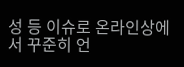성 등 이슈로 온라인상에서 꾸준히 언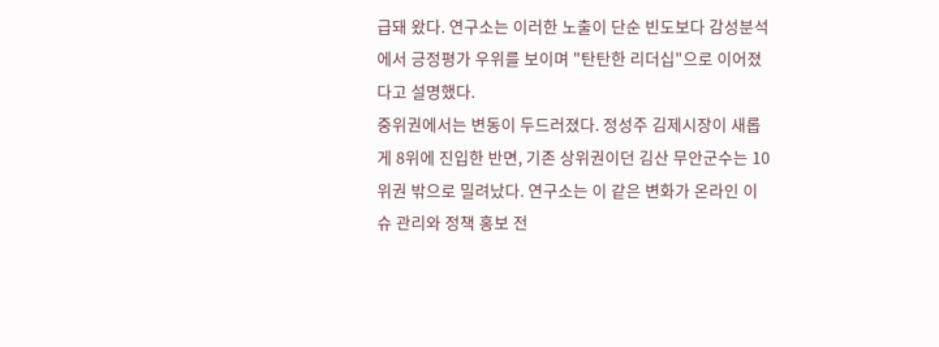급돼 왔다. 연구소는 이러한 노출이 단순 빈도보다 감성분석에서 긍정평가 우위를 보이며 "탄탄한 리더십"으로 이어졌다고 설명했다.
중위권에서는 변동이 두드러졌다. 정성주 김제시장이 새롭게 8위에 진입한 반면, 기존 상위권이던 김산 무안군수는 10위권 밖으로 밀려났다. 연구소는 이 같은 변화가 온라인 이슈 관리와 정책 홍보 전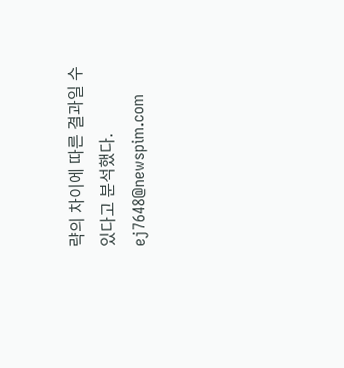략의 차이에 따른 결과일 수 있다고 분석했다.
ej7648@newspim.com